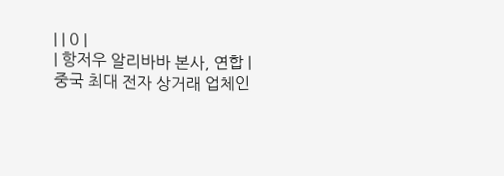| | 0 |
| 항저우 알리바바 본사, 연합 |
중국 최대 전자 상거래 업체인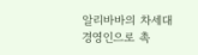알리바바의 차세대 경영인으로 촉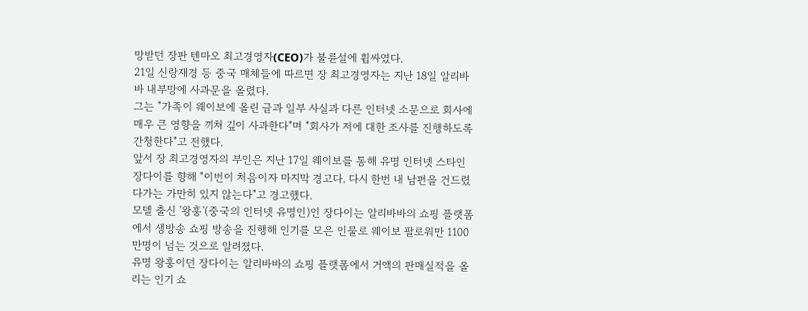망받던 장판 톈마오 최고경영자(CEO)가 불륜설에 휩싸였다.
21일 신랑재경 등 중국 매체들에 따르면 장 최고경영자는 지난 18일 알리바바 내부망에 사과문을 올렸다.
그는 "가족이 웨이보에 올린 글과 일부 사실과 다른 인터넷 소문으로 회사에 매우 큰 영향을 끼쳐 깊이 사과한다"며 "회사가 저에 대한 조사를 진행하도록 간청한다"고 전했다.
앞서 장 최고경영자의 부인은 지난 17일 웨이보를 통해 유명 인터넷 스타인 장다이를 향해 "이번이 처음이자 마지막 경고다. 다시 한번 내 남편을 건드렸다가는 가만히 있지 않는다"고 경고했다.
모델 출신 '왕훙'(중국의 인터넷 유명인)인 장다이는 알리바바의 쇼핑 플랫폼에서 생방송 쇼핑 방송을 진행해 인기를 모은 인물로 웨이보 팔로워만 1100만명이 넘는 것으로 알려졌다.
유명 왕훙이던 장다이는 알리바바의 쇼핑 플랫폼에서 거액의 판매실적을 올리는 인기 쇼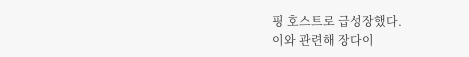핑 호스트로 급성장했다.
이와 관련해 장다이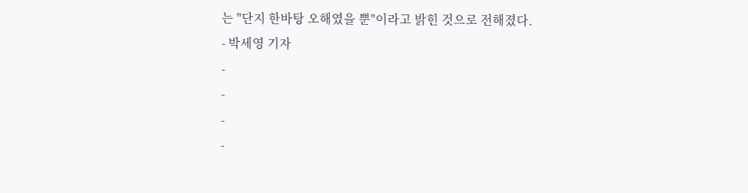는 "단지 한바탕 오해였을 뿐"이라고 밝힌 것으로 전해졌다.
- 박세영 기자
-
-
-
-